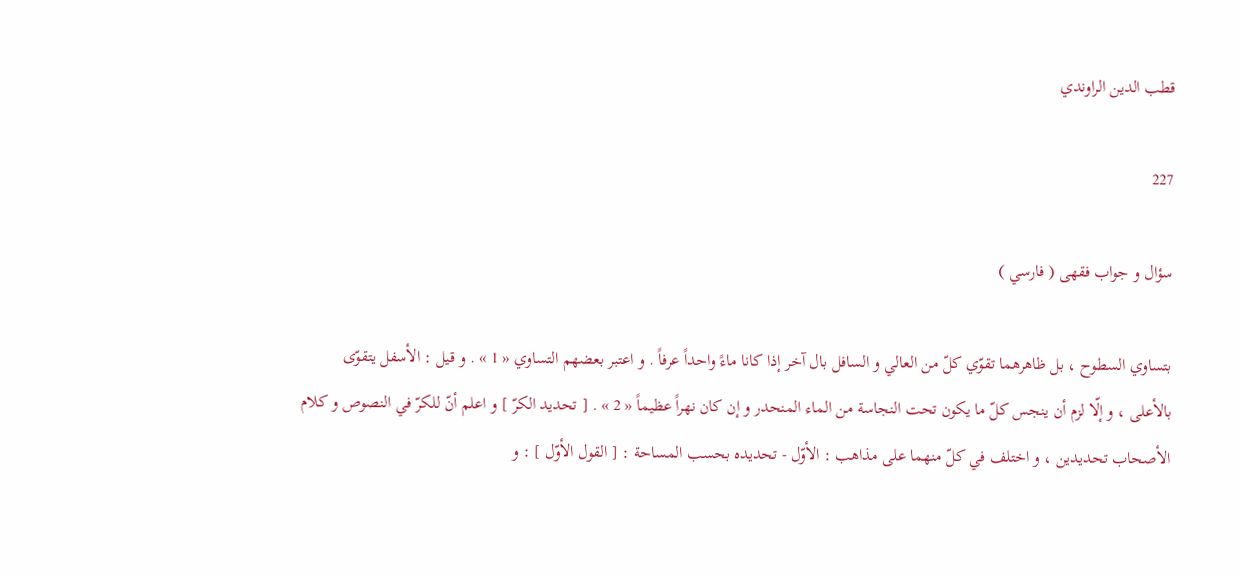قطب الدين الراوندي

227

سؤال و جواب فقهى ( فارسي )

بتساوي السطوح ، بل ظاهرهما تقوّي كلّ من العالي و السافل بال آخر إذا كانا ماءً واحداً عرفاً . و اعتبر بعضهم التساوي « 1 » . و قيل : الأسفل يتقوّى بالأعلى ، و إلّا لزم أن ينجس كلّ ما يكون تحت النجاسة من الماء المنحدر و إن كان نهراً عظيماً « 2 » . [ تحديد الكرّ ] و اعلم أنّ للكرّ في النصوص و كلام الأصحاب تحديدين ، و اختلف في كلّ منهما على مذاهب : الأوّل - تحديده بحسب المساحة : [ القول الأوّل ] : و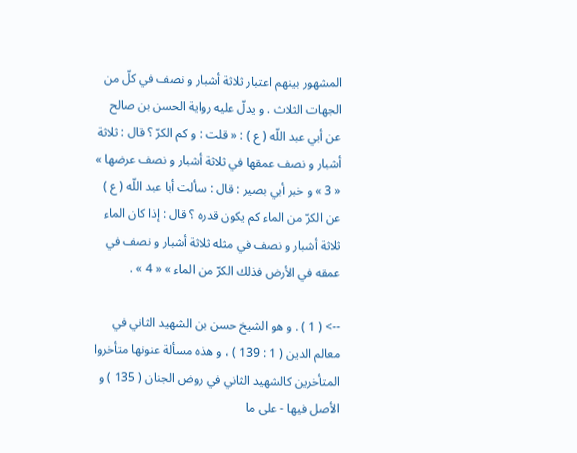المشهور بينهم اعتبار ثلاثة أشبار و نصف في كلّ من الجهات الثلاث . و يدلّ عليه رواية الحسن بن صالح عن أبي عبد اللّه ( ع ) : « قلت : و كم الكرّ ؟ قال : ثلاثة أشبار و نصف عمقها في ثلاثة أشبار و نصف عرضها » « 3 » و خبر أبي بصير : قال : سألت أبا عبد اللّه ( ع ) عن الكرّ من الماء كم يكون قدره ؟ قال : إذا كان الماء ثلاثة أشبار و نصف في مثله ثلاثة أشبار و نصف في عمقه في الأرض فذلك الكرّ من الماء » « 4 » .

--> ( 1 ) . و هو الشيخ حسن بن الشهيد الثاني في معالم الدين ( 1 : 139 ) ، و هذه مسألة عنونها متأخروا المتأخرين كالشهيد الثاني في روض الجنان ( 135 ) و الأصل فيها - على ما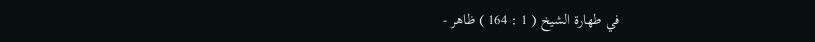في طهارة الشيخ ( 1 : 164 ) ظاهر -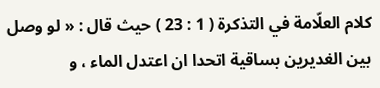كلام العلّامة في التذكرة ( 1 : 23 ) حيث قال : « لو وصل بين الغديرين بساقية اتحدا ان اعتدل الماء ، و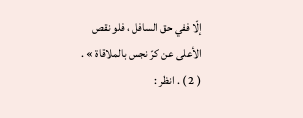إلّا ففي حق السافل ، فلو نقص الأعلى عن كرّ نجس بالملاقاة » . ( 2 ) . انظر :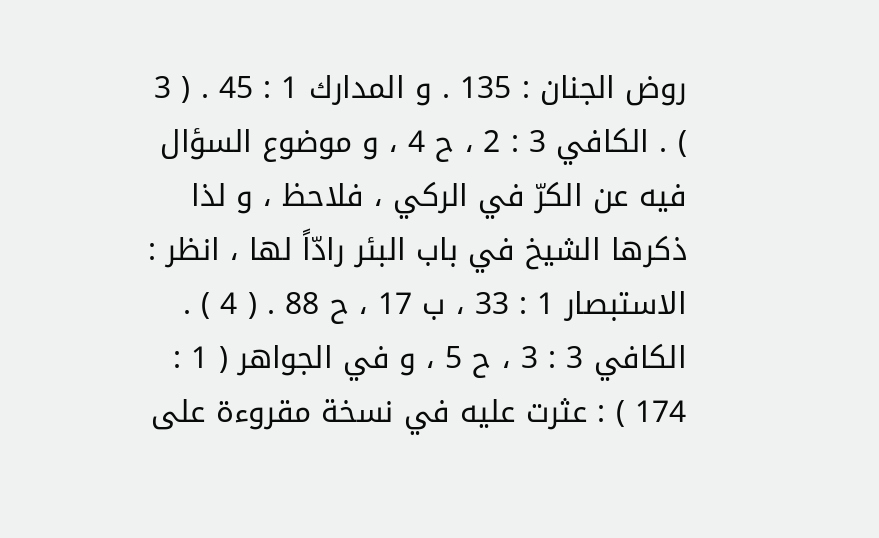روض الجنان : 135 . و المدارك 1 : 45 . ( 3 ) . الكافي 3 : 2 ، ح 4 ، و موضوع السؤال فيه عن الكرّ في الركي ، فلاحظ ، و لذا ذكرها الشيخ في باب البئر رادّاً لها ، انظر : الاستبصار 1 : 33 ، ب 17 ، ح 88 . ( 4 ) . الكافي 3 : 3 ، ح 5 ، و في الجواهر ( 1 : 174 ) : عثرت عليه في نسخة مقروءة على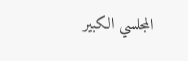المجلسي الكبير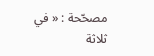مصحّحة : « في ثلاثة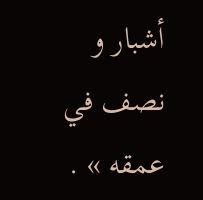أشبار و نصف في عمقه » .